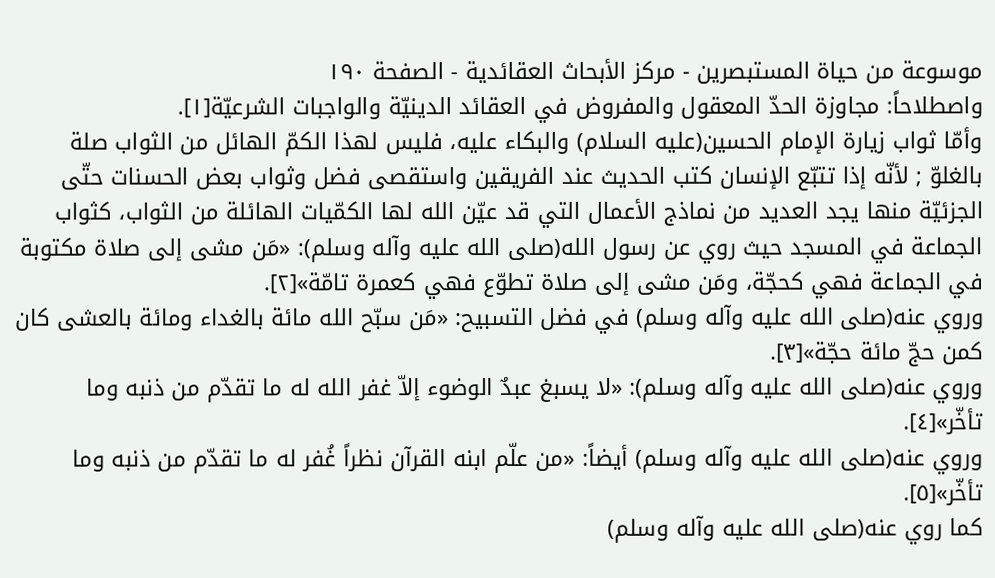موسوعة من حياة المستبصرين - مركز الأبحاث العقائدية - الصفحة ١٩٠
واصطلاحاً: مجاوزة الحدّ المعقول والمفروض في العقائد الدينيّة والواجبات الشرعيّة[١].
وأمّا ثواب زيارة الإمام الحسين(عليه السلام) والبكاء عليه، فليس لهذا الكمّ الهائل من الثواب صلة بالغلوّ ; لأنّه إذا تتبّع الإنسان كتب الحديث عند الفريقين واستقصى فضل وثواب بعض الحسنات حتّى الجزئيّة منها يجد العديد من نماذج الأعمال التي قد عيّن الله لها الكمّيات الهائلة من الثواب، كثواب الجماعة في المسجد حيث روي عن رسول الله(صلى الله عليه وآله وسلم): «مَن مشى إلى صلاة مكتوبة في الجماعة فهي كحجّة، ومَن مشى إلى صلاة تطوّع فهي كعمرة تامّة»[٢].
وروي عنه(صلى الله عليه وآله وسلم) في فضل التسبيح: «مَن سبّح الله مائة بالغداء ومائة بالعشى كان كمن حجّ مائة حجّة»[٣].
وروي عنه(صلى الله عليه وآله وسلم): «لا يسبغ عبدٌ الوضوء إلاّ غفر الله له ما تقدّم من ذنبه وما تأخّر»[٤].
وروي عنه(صلى الله عليه وآله وسلم) أيضاً: «من علّم ابنه القرآن نظراً غُفر له ما تقدّم من ذنبه وما تأخّر»[٥].
كما روي عنه(صلى الله عليه وآله وسلم)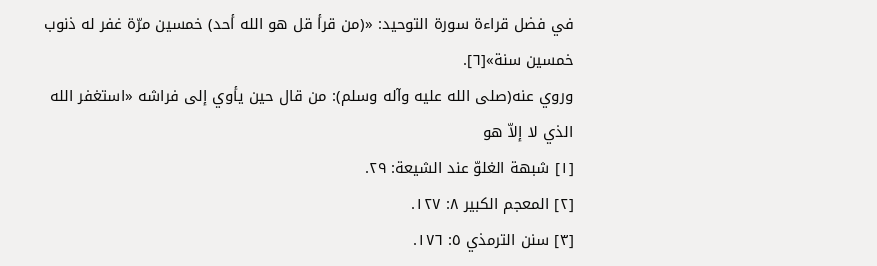في فضل قراءة سورة التوحيد: «(من قرأ قل هو الله أحد) خمسين مرّة غفر له ذنوب خمسين سنة»[٦].
وروي عنه(صلى الله عليه وآله وسلم): من قال حين يأوي إلى فراشه «استغفر الله الذي لا إلاّ هو
[١] شبهة الغلوّ عند الشيعة: ٢٩.
[٢] المعجم الكبير ٨: ١٢٧.
[٣] سنن الترمذي ٥: ١٧٦.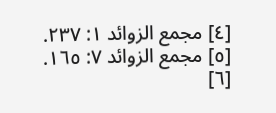[٤] مجمع الزوائد ١: ٢٣٧.
[٥] مجمع الزوائد ٧: ١٦٥.
[٦]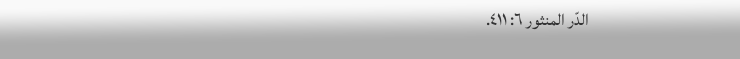الدّر المنثور ٦: ٤١١.